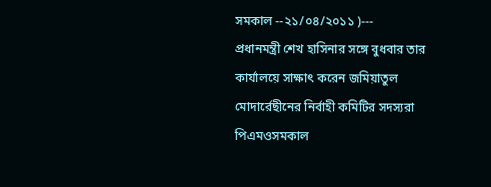সমকাল --২১/০৪/২০১১ )---
প্রধানমন্ত্রী শেখ হাসিনার সঙ্গে বুধবার তার কার্যালয়ে সাক্ষাৎ করেন জমিয়াতুল মোদার্রেছীনের নির্বাহী কমিটির সদস্যরা পিএমওসমকাল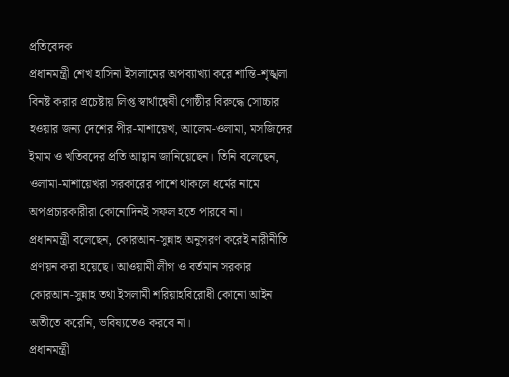প্রতিবেদক
প্রধানমন্ত্রী শেখ হাসিনা ইসলামের অপব্যাখ্যা করে শান্তি-শৃঙ্খলা বিনষ্ট করার প্রচেষ্টায় লিপ্ত স্বার্থান্বেষী গোষ্ঠীর বিরুদ্ধে সোচ্চার হওয়ার জন্য দেশের পীর-মাশায়েখ, আলেম-ওলামা, মসজিদের ইমাম ও খতিবদের প্রতি আহ্বান জানিয়েছেন। তিনি বলেছেন, ওলামা-মাশায়েখরা সরকারের পাশে থাকলে ধর্মের নামে অপপ্রচারকারীরা কোনোদিনই সফল হতে পারবে না।
প্রধানমন্ত্রী বলেছেন, কোরআন-সুন্নাহ অনুসরণ করেই নারীনীতি প্রণয়ন করা হয়েছে। আওয়ামী লীগ ও বর্তমান সরকার কোরআন-সুন্নাহ তথা ইসলামী শরিয়াহবিরোধী কোনো আইন অতীতে করেনি, ভবিষ্যতেও করবে না।
প্রধানমন্ত্রী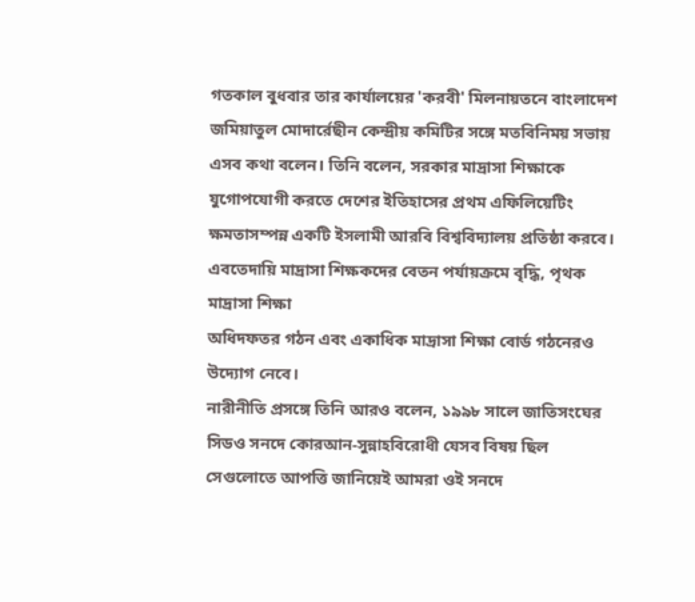গতকাল বুধবার তার কার্যালয়ের 'করবী' মিলনায়তনে বাংলাদেশ জমিয়াতুল মোদার্রেছীন কেন্দ্রীয় কমিটির সঙ্গে মতবিনিময় সভায় এসব কথা বলেন। তিনি বলেন, সরকার মাদ্রাসা শিক্ষাকে যুগোপযোগী করতে দেশের ইতিহাসের প্রথম এফিলিয়েটিং ক্ষমতাসম্পন্ন একটি ইসলামী আরবি বিশ্ববিদ্যালয় প্রতিষ্ঠা করবে। এবতেদায়ি মাদ্রাসা শিক্ষকদের বেতন পর্যায়ক্রমে বৃদ্ধি, পৃথক মাদ্রাসা শিক্ষা
অধিদফতর গঠন এবং একাধিক মাদ্রাসা শিক্ষা বোর্ড গঠনেরও উদ্যোগ নেবে।
নারীনীতি প্রসঙ্গে তিনি আরও বলেন, ১৯৯৮ সালে জাতিসংঘের সিডও সনদে কোরআন-সুন্নাহবিরোধী যেসব বিষয় ছিল সেগুলোতে আপত্তি জানিয়েই আমরা ওই সনদে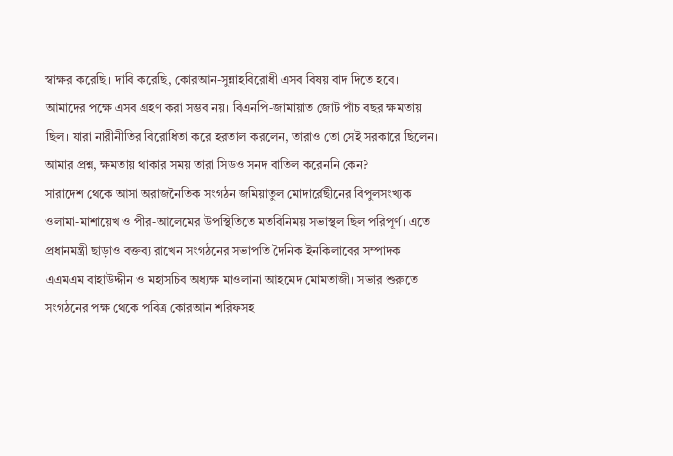স্বাক্ষর করেছি। দাবি করেছি, কোরআন-সুন্নাহবিরোধী এসব বিষয় বাদ দিতে হবে। আমাদের পক্ষে এসব গ্রহণ করা সম্ভব নয়। বিএনপি-জামায়াত জোট পাঁচ বছর ক্ষমতায় ছিল। যারা নারীনীতির বিরোধিতা করে হরতাল করলেন, তারাও তো সেই সরকারে ছিলেন। আমার প্রশ্ন, ক্ষমতায় থাকার সময় তারা সিডও সনদ বাতিল করেননি কেন?
সারাদেশ থেকে আসা অরাজনৈতিক সংগঠন জমিয়াতুল মোদার্রেছীনের বিপুলসংখ্যক ওলামা-মাশায়েখ ও পীর-আলেমের উপস্থিতিতে মতবিনিময় সভাস্থল ছিল পরিপূর্ণ। এতে প্রধানমন্ত্রী ছাড়াও বক্তব্য রাখেন সংগঠনের সভাপতি দৈনিক ইনকিলাবের সম্পাদক এএমএম বাহাউদ্দীন ও মহাসচিব অধ্যক্ষ মাওলানা আহমেদ মোমতাজী। সভার শুরুতে সংগঠনের পক্ষ থেকে পবিত্র কোরআন শরিফসহ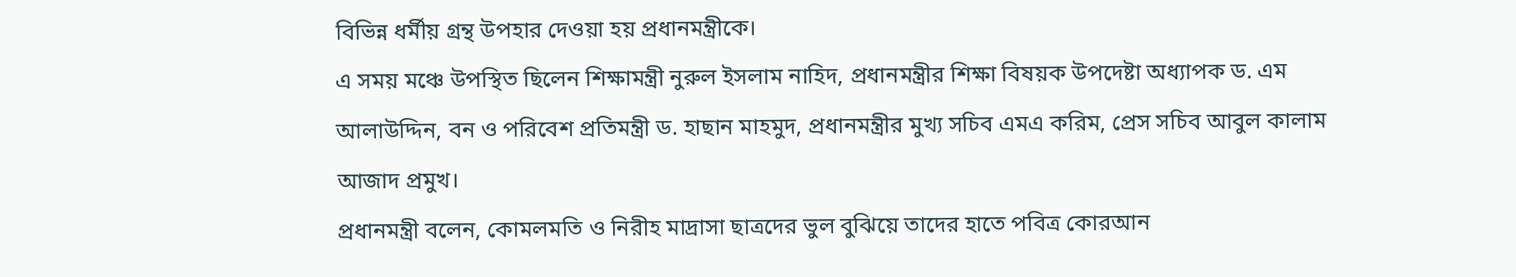বিভিন্ন ধর্মীয় গ্রন্থ উপহার দেওয়া হয় প্রধানমন্ত্রীকে।
এ সময় মঞ্চে উপস্থিত ছিলেন শিক্ষামন্ত্রী নুরুল ইসলাম নাহিদ, প্রধানমন্ত্রীর শিক্ষা বিষয়ক উপদেষ্টা অধ্যাপক ড. এম আলাউদ্দিন, বন ও পরিবেশ প্রতিমন্ত্রী ড. হাছান মাহমুদ, প্রধানমন্ত্রীর মুখ্য সচিব এমএ করিম, প্রেস সচিব আবুল কালাম আজাদ প্রমুখ।
প্রধানমন্ত্রী বলেন, কোমলমতি ও নিরীহ মাদ্রাসা ছাত্রদের ভুল বুঝিয়ে তাদের হাতে পবিত্র কোরআন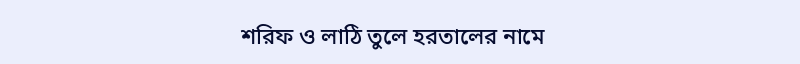শরিফ ও লাঠি তুলে হরতালের নামে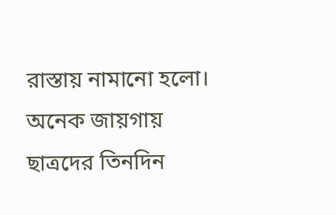রাস্তায় নামানো হলো। অনেক জায়গায় ছাত্রদের তিনদিন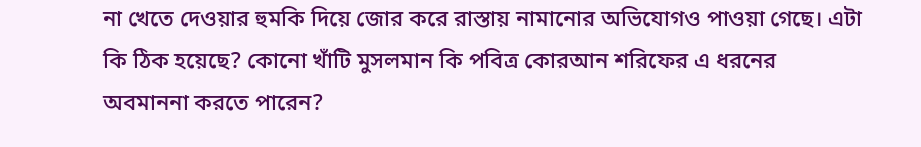না খেতে দেওয়ার হুমকি দিয়ে জোর করে রাস্তায় নামানোর অভিযোগও পাওয়া গেছে। এটা কি ঠিক হয়েছে? কোনো খাঁটি মুসলমান কি পবিত্র কোরআন শরিফের এ ধরনের অবমাননা করতে পারেন?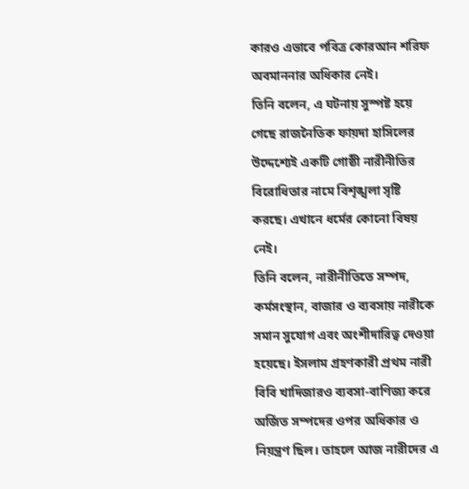কারও এভাবে পবিত্র কোরআন শরিফ অবমাননার অধিকার নেই।
তিনি বলেন, এ ঘটনায় সুস্পষ্ট হয়ে গেছে রাজনৈতিক ফায়দা হাসিলের উদ্দেশ্যেই একটি গোষ্ঠী নারীনীতির বিরোধিতার নামে বিশৃঙ্খলা সৃষ্টি করছে। এখানে ধর্মের কোনো বিষয় নেই।
তিনি বলেন, নারীনীতিতে সম্পদ, কর্মসংস্থান, বাজার ও ব্যবসায় নারীকে সমান সুযোগ এবং অংশীদারিত্ব দেওয়া হয়েছে। ইসলাম গ্রহণকারী প্রথম নারী বিবি খাদিজারও ব্যবসা-বাণিজ্য করে অর্জিত সম্পদের ওপর অধিকার ও নিয়ন্ত্রণ ছিল। তাহলে আজ নারীদের এ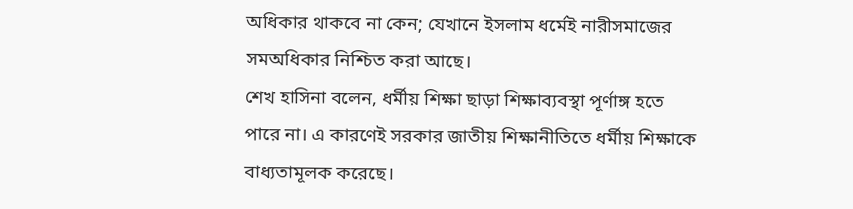অধিকার থাকবে না কেন; যেখানে ইসলাম ধর্মেই নারীসমাজের সমঅধিকার নিশ্চিত করা আছে।
শেখ হাসিনা বলেন, ধর্মীয় শিক্ষা ছাড়া শিক্ষাব্যবস্থা পূর্ণাঙ্গ হতে পারে না। এ কারণেই সরকার জাতীয় শিক্ষানীতিতে ধর্মীয় শিক্ষাকে বাধ্যতামূলক করেছে।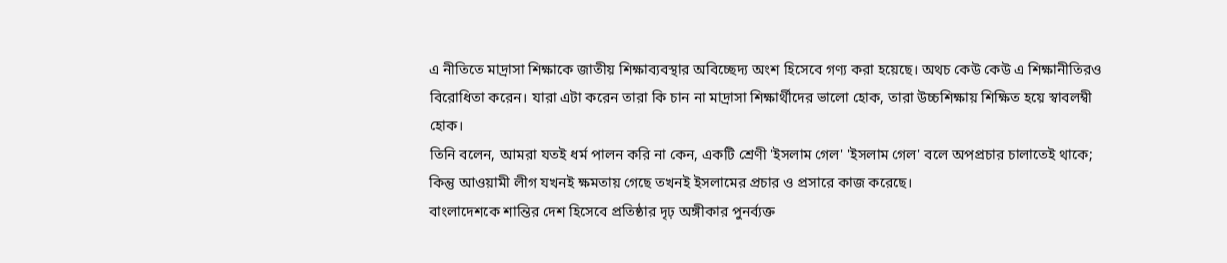এ নীতিতে মাদ্রাসা শিক্ষাকে জাতীয় শিক্ষাব্যবস্থার অবিচ্ছেদ্য অংশ হিসেবে গণ্য করা হয়েছে। অথচ কেউ কেউ এ শিক্ষানীতিরও বিরোধিতা করেন। যারা এটা করেন তারা কি চান না মাদ্রাসা শিক্ষার্থীদের ভালো হোক, তারা উচ্চশিক্ষায় শিক্ষিত হয়ে স্বাবলম্বী হোক।
তিনি বলেন, আমরা যতই ধর্ম পালন করি না কেন, একটি শ্রেণী 'ইসলাম গেল' 'ইসলাম গেল' বলে অপপ্রচার চালাতেই থাকে; কিন্তু আওয়ামী লীগ যখনই ক্ষমতায় গেছে তখনই ইসলামের প্রচার ও প্রসারে কাজ করেছে।
বাংলাদেশকে শান্তির দেশ হিসেবে প্রতিষ্ঠার দৃঢ় অঙ্গীকার পুনর্ব্যক্ত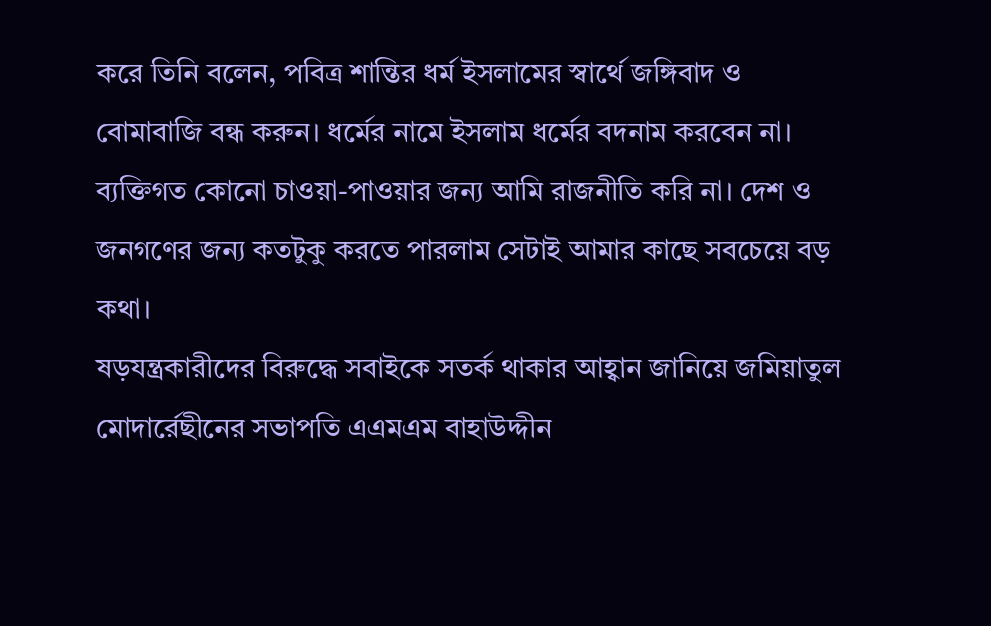করে তিনি বলেন, পবিত্র শান্তির ধর্ম ইসলামের স্বার্থে জঙ্গিবাদ ও বোমাবাজি বন্ধ করুন। ধর্মের নামে ইসলাম ধর্মের বদনাম করবেন না। ব্যক্তিগত কোনো চাওয়া-পাওয়ার জন্য আমি রাজনীতি করি না। দেশ ও জনগণের জন্য কতটুকু করতে পারলাম সেটাই আমার কাছে সবচেয়ে বড় কথা।
ষড়যন্ত্রকারীদের বিরুদ্ধে সবাইকে সতর্ক থাকার আহ্বান জানিয়ে জমিয়াতুল মোদার্রেছীনের সভাপতি এএমএম বাহাউদ্দীন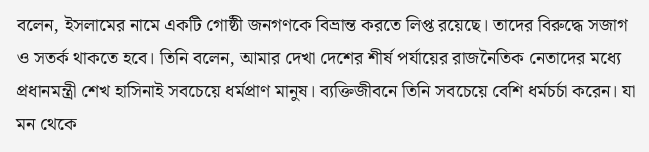বলেন, ইসলামের নামে একটি গোষ্ঠী জনগণকে বিভ্রান্ত করতে লিপ্ত রয়েছে। তাদের বিরুদ্ধে সজাগ ও সতর্ক থাকতে হবে। তিনি বলেন, আমার দেখা দেশের শীর্ষ পর্যায়ের রাজনৈতিক নেতাদের মধ্যে প্রধানমন্ত্রী শেখ হাসিনাই সবচেয়ে ধর্মপ্রাণ মানুষ। ব্যক্তিজীবনে তিনি সবচেয়ে বেশি ধর্মচর্চা করেন। যা মন থেকে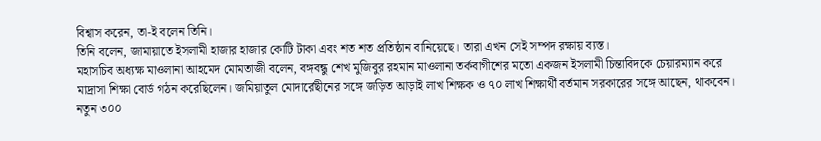বিশ্বাস করেন, তা-ই বলেন তিনি।
তিনি বলেন, জামায়াতে ইসলামী হাজার হাজার কোটি টাকা এবং শত শত প্রতিষ্ঠান বানিয়েছে। তারা এখন সেই সম্পদ রক্ষায় ব্যস্ত।
মহাসচিব অধ্যক্ষ মাওলানা আহমেদ মোমতাজী বলেন, বঙ্গবন্ধু শেখ মুজিবুর রহমান মাওলানা তর্কবাগীশের মতো একজন ইসলামী চিন্তাবিদকে চেয়ারম্যান করে মাদ্রাসা শিক্ষা বোর্ড গঠন করেছিলেন। জমিয়াতুল মোদার্রেছীনের সঙ্গে জড়িত আড়াই লাখ শিক্ষক ও ৭০ লাখ শিক্ষার্থী বর্তমান সরকারের সঙ্গে আছেন, থাকবেন। নতুন ৩০০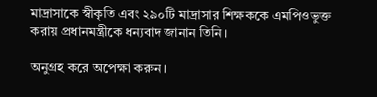মাদ্রাসাকে স্বীকৃতি এবং ২৯০টি মাদ্রাসার শিক্ষককে এমপিওভুক্ত করায় প্রধানমন্ত্রীকে ধন্যবাদ জানান তিনি।

অনুগ্রহ করে অপেক্ষা করুন।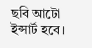ছবি আটো ইন্সার্ট হবে।